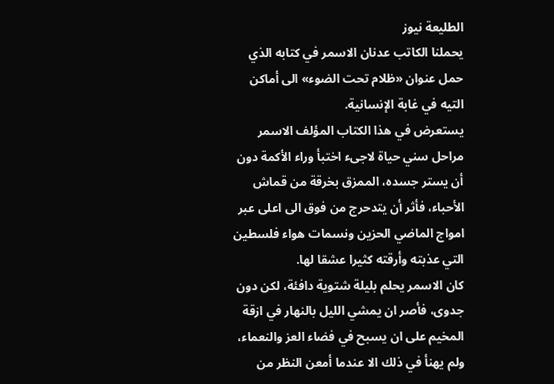الطليعة نيوز
يحملنا الكاتب عدنان الاسمر في كتابه الذي حمل عنوان «ظلام تحت الضوء» الى أماكن التيه في غابة الإنسانية.
يستعرض في هذا الكتاب المؤلف الاسمر مراحل سني حياة لاجىء اختبأ وراء الأكمة دون أن يستر جسده، الممزق بخرقة من قماش الأحباء، فأثر أن يتدحرج من فوق الى اعلى عبر امواج الماضي الحزين ونسمات هواء فلسطين التي عذبته وأرقته كثيرا عشقا لها.
كان الاسمر يحلم بليلة شتوية دافئة، لكن دون جدوى، فأصر ان يمشي الليل بالنهار في ازقة المخيم على ان يسبح في فضاء العز والنعماء، ولم يهنأ في ذلك الا عندما أمعن النظر من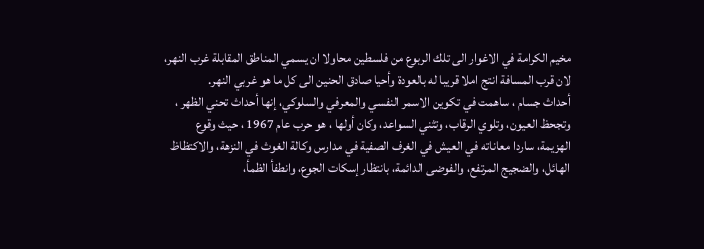مخيم الكرامة في الاغوار الى تلك الربوع من فلسطين محاولا ان يسمي المناطق المقابلة غرب النهر، لان قرب المسافة انتج املا قريبا له بالعودة وأحيا صادق الحنين الى كل ما هو غربي النهر.
أحداث جسام ، ساهمت في تكوين الاسمر النفسي والمعرفي والسلوكي، إنها أحداث تحني الظهر ، وتجحظ العيون، وتلوي الرقاب، وتثني السواعد، وكان أولها ، هو حرب عام 1967 ، حيث وقوع الهزيمة، ساردا معاناته في العيش في الغرف الصفية في مدارس وكالة الغوث في النزهة، والاكتظاظ الهائل، والضجيج المرتفع، والفوضى الدائمة، بانتظار إسكات الجوع، وانطفأ الظمأ،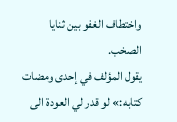واختطاف الغفو بين ثنايا الصخب.
يقول المؤلف في إحدى ومضات كتابه:» لو قدر لي العودة الى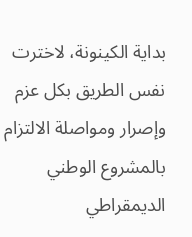بداية الكينونة، لاخترت نفس الطريق بكل عزم وإصرار ومواصلة الالتزام بالمشروع الوطني الديمقراطي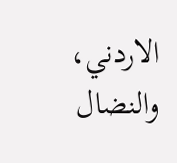الاردني، والنضال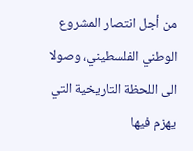من أجل انتصار المشروع الوطني الفلسطيني، وصولا الى اللحظة التاريخية التي يهزم فيها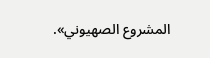المشروع الصهيوني».